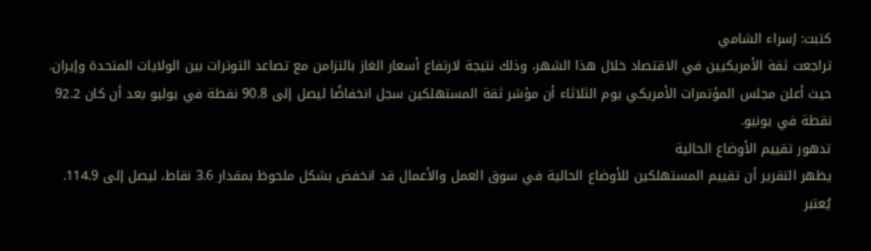كتبت: إسراء الشامي
تراجعت ثقة الأمريكيين في الاقتصاد خلال هذا الشهر، وذلك نتيجة لارتفاع أسعار الغاز بالتزامن مع تصاعد التوترات بين الولايات المتحدة وإيران. حيث أعلن مجلس المؤتمرات الأمريكي يوم الثلاثاء أن مؤشر ثقة المستهلكين سجل انخفاضًا ليصل إلى 90.8 نقطة في يوليو بعد أن كان 92.2 نقطة في يونيو.
تدهور تقييم الأوضاع الحالية
يظهر التقرير أن تقييم المستهلكين للأوضاع الحالية في سوق العمل والأعمال قد انخفض بشكل ملحوظ بمقدار 3.6 نقاط، ليصل إلى 114.9. يُعتبر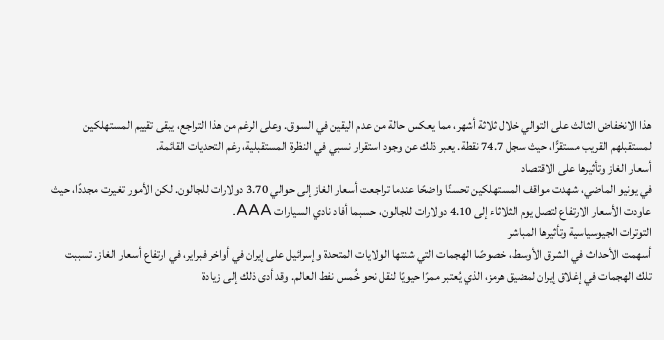هذا الانخفاض الثالث على التوالي خلال ثلاثة أشهر، مما يعكس حالة من عدم اليقين في السوق. وعلى الرغم من هذا التراجع، يبقى تقييم المستهلكين لمستقبلهم القريب مستقرًّا، حيث سجل 74.7 نقطة. يعبر ذلك عن وجود استقرار نسبي في النظرة المستقبلية، رغم التحديات القائمة.
أسعار الغاز وتأثيرها على الاقتصاد
في يونيو الماضي، شهدت مواقف المستهلكين تحسنًا واضحًا عندما تراجعت أسعار الغاز إلى حوالي 3.70 دولارات للجالون. لكن الأمور تغيرت مجددًا، حيث عاودت الأسعار الارتفاع لتصل يوم الثلاثاء إلى 4.10 دولارات للجالون، حسبما أفاد نادي السيارات AAA.
التوترات الجيوسياسية وتأثيرها المباشر
أسهمت الأحداث في الشرق الأوسط، خصوصًا الهجمات التي شنتها الولايات المتحدة وإسرائيل على إيران في أواخر فبراير، في ارتفاع أسعار الغاز. تسببت تلك الهجمات في إغلاق إيران لمضيق هرمز، الذي يُعتبر ممرًا حيويًا لنقل نحو خُمس نفط العالم. وقد أدى ذلك إلى زيادة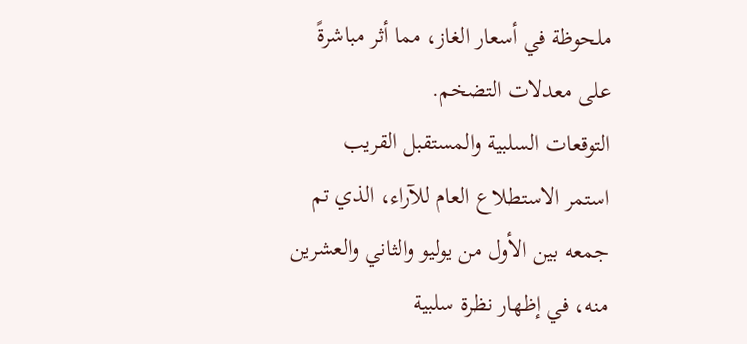ملحوظة في أسعار الغاز، مما أثر مباشرةً على معدلات التضخم.
التوقعات السلبية والمستقبل القريب
استمر الاستطلاع العام للآراء، الذي تم جمعه بين الأول من يوليو والثاني والعشرين منه، في إظهار نظرة سلبية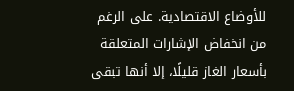للأوضاع الاقتصادية. على الرغم من انخفاض الإشارات المتعلقة بأسعار الغاز قليلًا، إلا أنها تبقى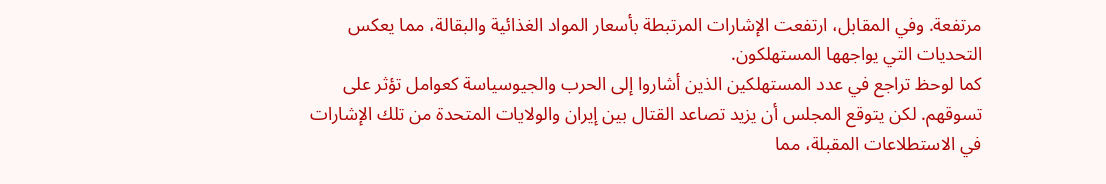مرتفعة. وفي المقابل، ارتفعت الإشارات المرتبطة بأسعار المواد الغذائية والبقالة، مما يعكس التحديات التي يواجهها المستهلكون.
كما لوحظ تراجع في عدد المستهلكين الذين أشاروا إلى الحرب والجيوسياسة كعوامل تؤثر على تسوقهم. لكن يتوقع المجلس أن يزيد تصاعد القتال بين إيران والولايات المتحدة من تلك الإشارات في الاستطلاعات المقبلة، مما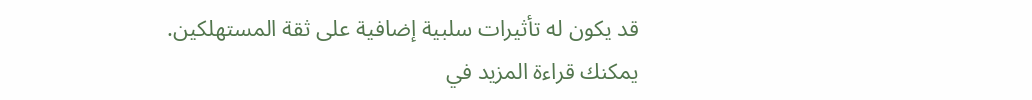قد يكون له تأثيرات سلبية إضافية على ثقة المستهلكين.
يمكنك قراءة المزيد في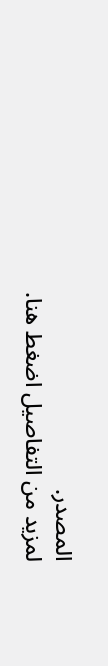المصدر.
لمزيد من التفاصيل اضغط هنا.